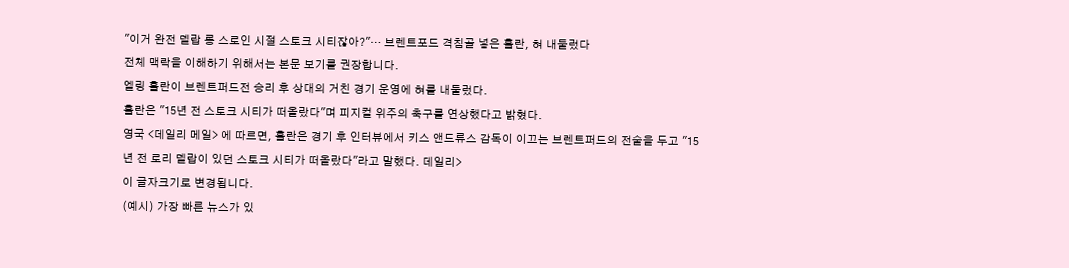"이거 완전 델랍 롱 스로인 시절 스토크 시티잖아?"… 브렌트포드 격침골 넣은 홀란, 혀 내둘렀다
전체 맥락을 이해하기 위해서는 본문 보기를 권장합니다.
엘링 홀란이 브렌트퍼드전 승리 후 상대의 거친 경기 운영에 혀를 내둘렀다.
홀란은 "15년 전 스토크 시티가 떠올랐다"며 피지컬 위주의 축구를 연상했다고 밝혔다.
영국 <데일리 메일> 에 따르면, 홀란은 경기 후 인터뷰에서 키스 앤드류스 감독이 이끄는 브렌트퍼드의 전술을 두고 "15년 전 로리 델랍이 있던 스토크 시티가 떠올랐다"라고 말했다. 데일리>
이 글자크기로 변경됩니다.
(예시) 가장 빠른 뉴스가 있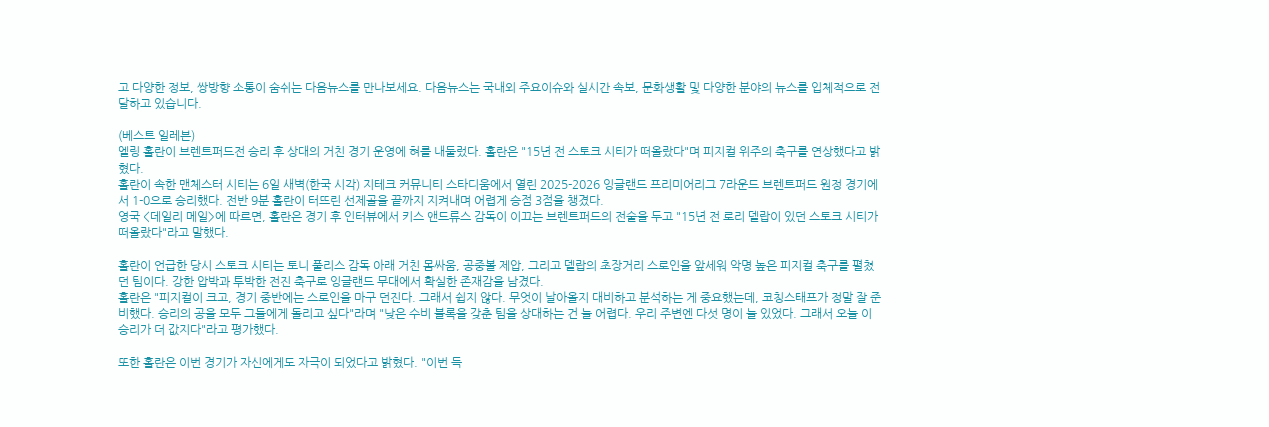고 다양한 정보, 쌍방향 소통이 숨쉬는 다음뉴스를 만나보세요. 다음뉴스는 국내외 주요이슈와 실시간 속보, 문화생활 및 다양한 분야의 뉴스를 입체적으로 전달하고 있습니다.

(베스트 일레븐)
엘링 홀란이 브렌트퍼드전 승리 후 상대의 거친 경기 운영에 혀를 내둘렀다. 홀란은 "15년 전 스토크 시티가 떠올랐다"며 피지컬 위주의 축구를 연상했다고 밝혔다.
홀란이 속한 맨체스터 시티는 6일 새벽(한국 시각) 지테크 커뮤니티 스타디움에서 열린 2025-2026 잉글랜드 프리미어리그 7라운드 브렌트퍼드 원정 경기에서 1-0으로 승리했다. 전반 9분 홀란이 터뜨린 선제골을 끝까지 지켜내며 어렵게 승점 3점을 챙겼다.
영국 <데일리 메일>에 따르면, 홀란은 경기 후 인터뷰에서 키스 앤드류스 감독이 이끄는 브렌트퍼드의 전술을 두고 "15년 전 로리 델랍이 있던 스토크 시티가 떠올랐다"라고 말했다.

홀란이 언급한 당시 스토크 시티는 토니 풀리스 감독 아래 거친 몸싸움, 공중볼 제압, 그리고 델랍의 초장거리 스로인을 앞세워 악명 높은 피지컬 축구를 펼쳤던 팀이다. 강한 압박과 투박한 전진 축구로 잉글랜드 무대에서 확실한 존재감을 남겼다.
홀란은 "피지컬이 크고, 경기 중반에는 스로인을 마구 던진다. 그래서 쉽지 않다. 무엇이 날아올지 대비하고 분석하는 게 중요했는데, 코칭스태프가 정말 잘 준비했다. 승리의 공을 모두 그들에게 돌리고 싶다"라며 "낮은 수비 블록을 갖춘 팀을 상대하는 건 늘 어렵다. 우리 주변엔 다섯 명이 늘 있었다. 그래서 오늘 이 승리가 더 값지다"라고 평가했다.

또한 홀란은 이번 경기가 자신에게도 자극이 되었다고 밝혔다. "이번 득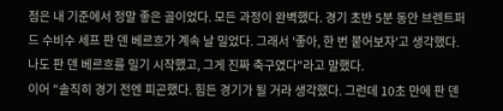점은 내 기준에서 정말 좋은 골이었다. 모든 과정이 완벽했다. 경기 초반 5분 동안 브렌트퍼드 수비수 세프 판 덴 베르흐가 계속 날 밀었다. 그래서 '좋아, 한 번 붙어보자'고 생각했다. 나도 판 덴 베르흐를 밀기 시작했고, 그게 진짜 축구였다"라고 말했다.
이어 "솔직히 경기 전엔 피곤했다. 힘든 경기가 될 거라 생각했다. 그런데 10초 만에 판 덴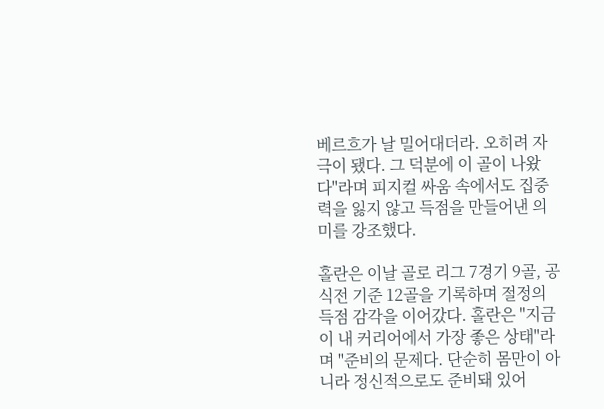베르흐가 날 밀어대더라. 오히려 자극이 됐다. 그 덕분에 이 골이 나왔다"라며 피지컬 싸움 속에서도 집중력을 잃지 않고 득점을 만들어낸 의미를 강조했다.

홀란은 이날 골로 리그 7경기 9골, 공식전 기준 12골을 기록하며 절정의 득점 감각을 이어갔다. 홀란은 "지금이 내 커리어에서 가장 좋은 상태"라며 "준비의 문제다. 단순히 몸만이 아니라 정신적으로도 준비돼 있어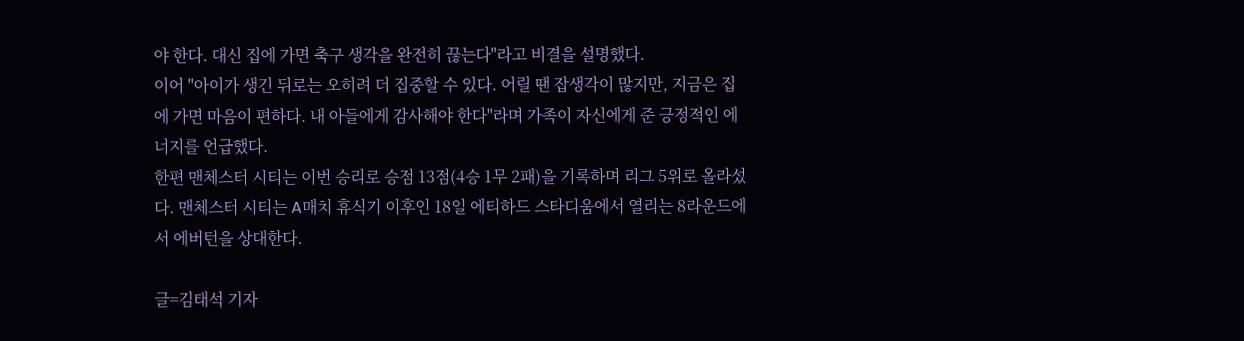야 한다. 대신 집에 가면 축구 생각을 완전히 끊는다"라고 비결을 설명했다.
이어 "아이가 생긴 뒤로는 오히려 더 집중할 수 있다. 어릴 땐 잡생각이 많지만, 지금은 집에 가면 마음이 편하다. 내 아들에게 감사해야 한다"라며 가족이 자신에게 준 긍정적인 에너지를 언급했다.
한편 맨체스터 시티는 이번 승리로 승점 13점(4승 1무 2패)을 기록하며 리그 5위로 올라섰다. 맨체스터 시티는 A매치 휴식기 이후인 18일 에티하드 스타디움에서 열리는 8라운드에서 에버턴을 상대한다.

글=김태석 기자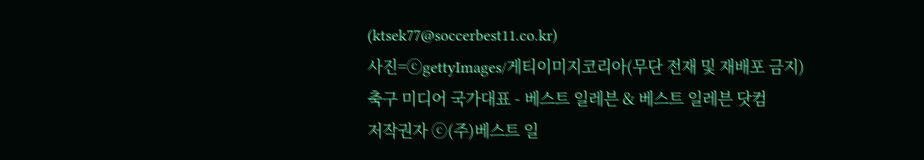(ktsek77@soccerbest11.co.kr)
사진=ⓒgettyImages/게티이미지코리아(무단 전재 및 재배포 금지)
축구 미디어 국가대표 - 베스트 일레븐 & 베스트 일레븐 닷컴
저작권자 ⓒ(주)베스트 일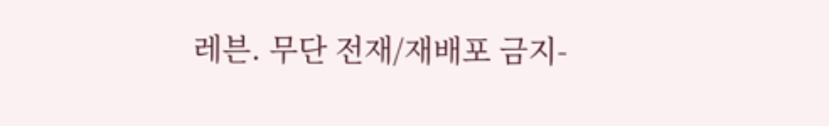레븐. 무단 전재/재배포 금지-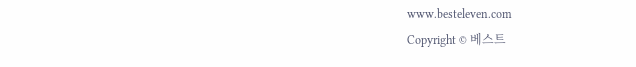www.besteleven.com
Copyright © 베스트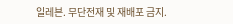일레븐. 무단전재 및 재배포 금지.